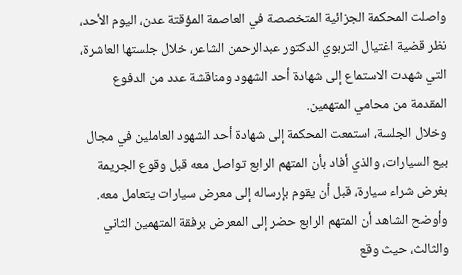واصلت المحكمة الجزائية المتخصصة في العاصمة المؤقتة عدن، اليوم الأحد، نظر قضية اغتيال التربوي الدكتور عبدالرحمن الشاعر، خلال جلستها العاشرة، التي شهدت الاستماع إلى شهادة أحد الشهود ومناقشة عدد من الدفوع المقدمة من محامي المتهمين.
وخلال الجلسة، استمعت المحكمة إلى شهادة أحد الشهود العاملين في مجال بيع السيارات، والذي أفاد بأن المتهم الرابع تواصل معه قبل وقوع الجريمة بغرض شراء سيارة، قبل أن يقوم بإرساله إلى معرض سيارات يتعامل معه.
وأوضح الشاهد أن المتهم الرابع حضر إلى المعرض برفقة المتهمين الثاني والثالث، حيث وقع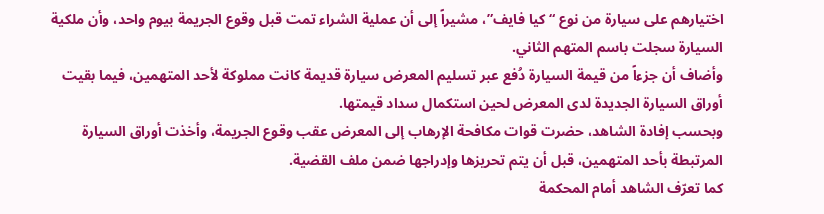اختيارهم على سيارة من نوع “كيا فايف”، مشيراً إلى أن عملية الشراء تمت قبل وقوع الجريمة بيوم واحد، وأن ملكية السيارة سجلت باسم المتهم الثاني.
وأضاف أن جزءاً من قيمة السيارة دُفع عبر تسليم المعرض سيارة قديمة كانت مملوكة لأحد المتهمين، فيما بقيت أوراق السيارة الجديدة لدى المعرض لحين استكمال سداد قيمتها.
وبحسب إفادة الشاهد، حضرت قوات مكافحة الإرهاب إلى المعرض عقب وقوع الجريمة، وأخذت أوراق السيارة المرتبطة بأحد المتهمين، قبل أن يتم تحريزها وإدراجها ضمن ملف القضية.
كما تعرّف الشاهد أمام المحكمة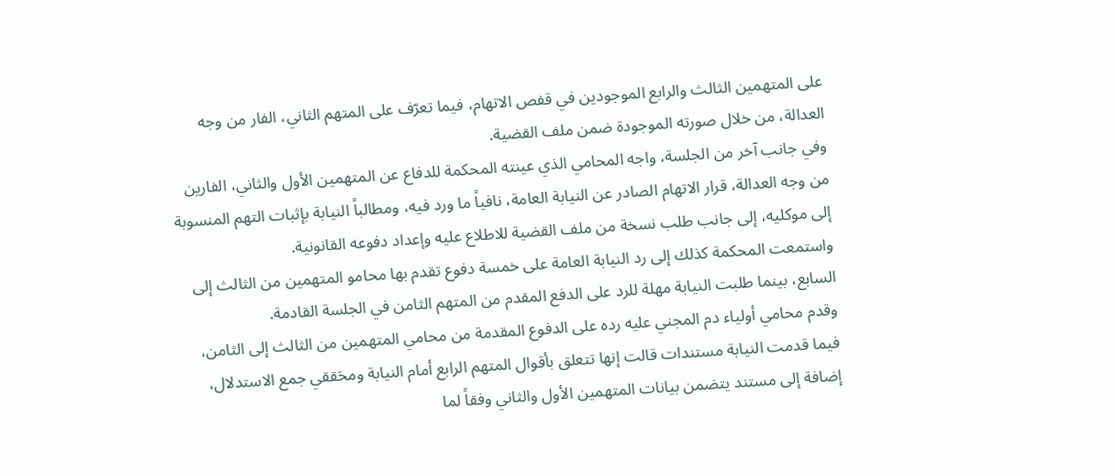على المتهمين الثالث والرابع الموجودين في قفص الاتهام، فيما تعرّف على المتهم الثاني، الفار من وجه العدالة، من خلال صورته الموجودة ضمن ملف القضية.
وفي جانب آخر من الجلسة، واجه المحامي الذي عينته المحكمة للدفاع عن المتهمين الأول والثاني، الفارين من وجه العدالة، قرار الاتهام الصادر عن النيابة العامة، نافياً ما ورد فيه، ومطالباً النيابة بإثبات التهم المنسوبة إلى موكليه، إلى جانب طلب نسخة من ملف القضية للاطلاع عليه وإعداد دفوعه القانونية.
واستمعت المحكمة كذلك إلى رد النيابة العامة على خمسة دفوع تقدم بها محامو المتهمين من الثالث إلى السابع، بينما طلبت النيابة مهلة للرد على الدفع المقدم من المتهم الثامن في الجلسة القادمة.
وقدم محامي أولياء دم المجني عليه رده على الدفوع المقدمة من محامي المتهمين من الثالث إلى الثامن، فيما قدمت النيابة مستندات قالت إنها تتعلق بأقوال المتهم الرابع أمام النيابة ومحَققي جمع الاستدلال، إضافة إلى مستند يتضمن بيانات المتهمين الأول والثاني وفقاً لما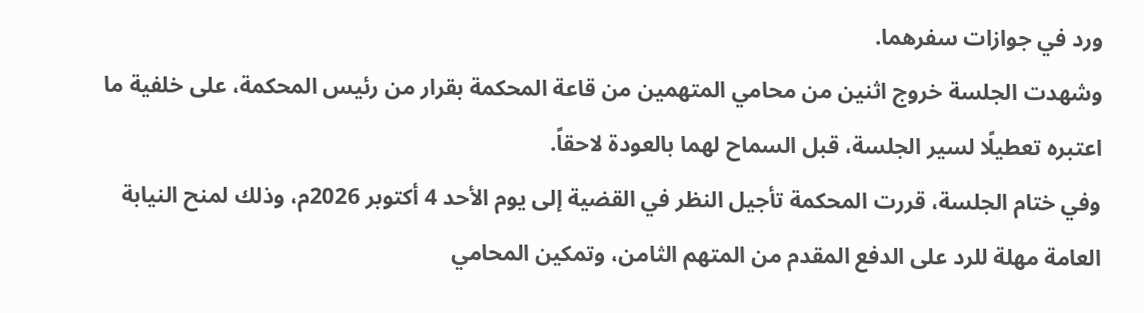ورد في جوازات سفرهما.
وشهدت الجلسة خروج اثنين من محامي المتهمين من قاعة المحكمة بقرار من رئيس المحكمة، على خلفية ما اعتبره تعطيلًا لسير الجلسة، قبل السماح لهما بالعودة لاحقاً.
وفي ختام الجلسة، قررت المحكمة تأجيل النظر في القضية إلى يوم الأحد 4 أكتوبر 2026م، وذلك لمنح النيابة العامة مهلة للرد على الدفع المقدم من المتهم الثامن، وتمكين المحامي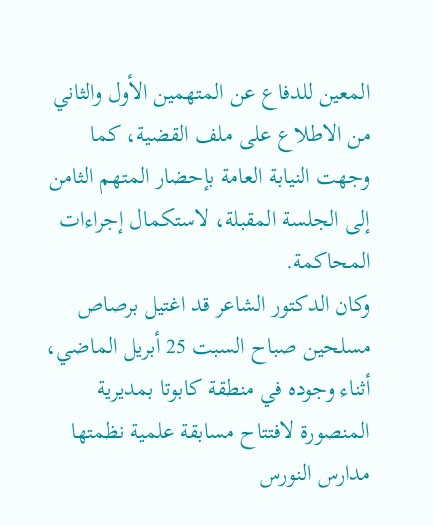المعين للدفاع عن المتهمين الأول والثاني من الاطلاع على ملف القضية، كما وجهت النيابة العامة بإحضار المتهم الثامن إلى الجلسة المقبلة، لاستكمال إجراءات المحاكمة.
وكان الدكتور الشاعر قد اغتيل برصاص مسلحين صباح السبت 25 أبريل الماضي، أثناء وجوده في منطقة كابوتا بمديرية المنصورة لافتتاح مسابقة علمية نظمتها مدارس النورس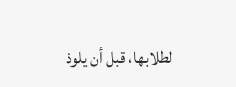لطلابها، قبل أن يلوذ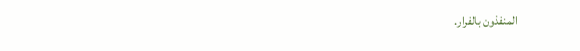المنفذون بالفرار.